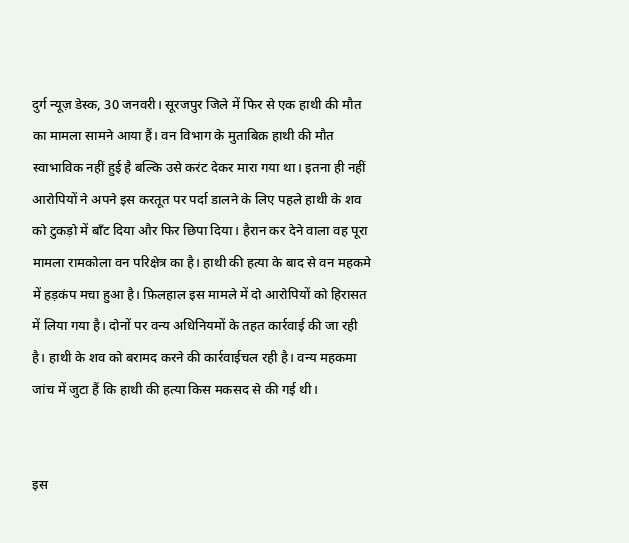दुर्ग न्यूज़ डेस्क, 30 जनवरी। सूरजपुर जिले में फिर से एक हाथी की मौत का मामला सामने आया हैं। वन विभाग के मुताबिक़ हाथी की मौत स्वाभाविक नहीं हुई है बल्कि उसे करंट देकर मारा गया था। इतना ही नहीं आरोपियों ने अपने इस करतूत पर पर्दा डालने के लिए पहले हाथी के शव को टुकड़ो में बाँट दिया और फिर छिपा दिया। हैरान कर देने वाला वह पूरा मामला रामकोला वन परिक्षेत्र का है। हाथी की हत्या के बाद से वन महकमे में हड़कंप मचा हुआ है। फ़िलहाल इस मामले में दो आरोपियों को हिरासत में लिया गया है। दोनों पर वन्य अधिनियमों के तहत कार्रवाई की जा रही है। हाथी के शव को बरामद करने की कार्रवाईचल रही है। वन्य महकमा जांच में जुटा हैं कि हाथी की हत्या किस मकसद से की गई थी।


इस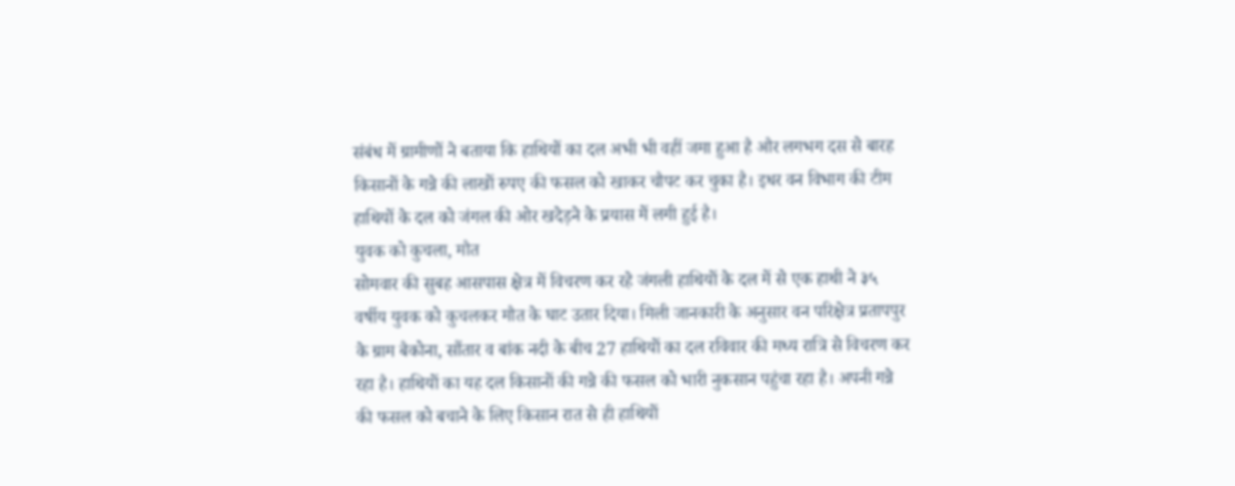संबंध में ग्रामीणों ने बताया कि हाथियों का दल अभी भी वहीं जमा हुआ है और लगभग दस से बारह किसानों के गन्ने की लाखों रुपए की फसल को खाकर चौपट कर चुका है। इधर वन विभाग की टीम हाथियों के दल को जंगल की ओर खदेड़ने के प्रयास में लगी हुई है।
युवक को कुचला, मौत
सोमवार की सुबह आसपास क्षेत्र में विचरण कर रहे जंगली हाथियों के दल में से एक हाथी ने ३५ वर्षीय युवक को कुचलकर मौत के घाट उतार दिया। मिली जानकारी के अनुसार वन परिक्षेत्र प्रतापपुर के ग्राम बैकोना, सौंतार व बांक नदी के बीच 27 हाथियों का दल रविवार की मध्य रात्रि से विचरण कर रहा है। हाथियों का यह दल किसानों की गन्ने की फसल को भारी नुकसान पहुंचा रहा है। अपनी गन्ने की फसल को बचाने के लिए किसान रात से ही हाथियों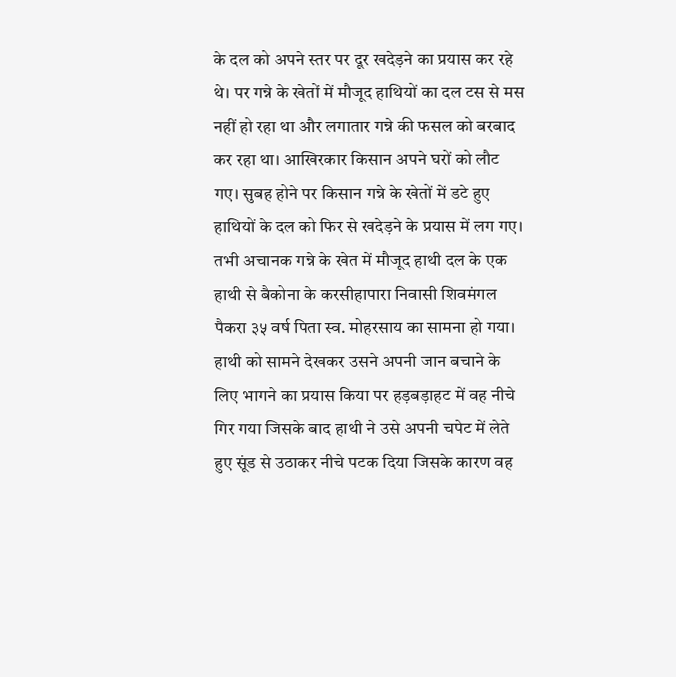के दल को अपने स्तर पर दूर खदेड़ने का प्रयास कर रहे थे। पर गन्ने के खेतों में मौजूद हाथियों का दल टस से मस नहीं हो रहा था और लगातार गन्ने की फसल को बरबाद कर रहा था। आखिरकार किसान अपने घरों को लौट गए। सुबह होने पर किसान गन्ने के खेतों में डटे हुए हाथियों के दल को फिर से खदेड़ने के प्रयास में लग गए। तभी अचानक गन्ने के खेत में मौजूद हाथी दल के एक हाथी से बैकोना के करसीहापारा निवासी शिवमंगल पैकरा ३५ वर्ष पिता स्व. मोहरसाय का सामना हो गया। हाथी को सामने देखकर उसने अपनी जान बचाने के लिए भागने का प्रयास किया पर हड़बड़ाहट में वह नीचे गिर गया जिसके बाद हाथी ने उसे अपनी चपेट में लेते हुए सूंड से उठाकर नीचे पटक दिया जिसके कारण वह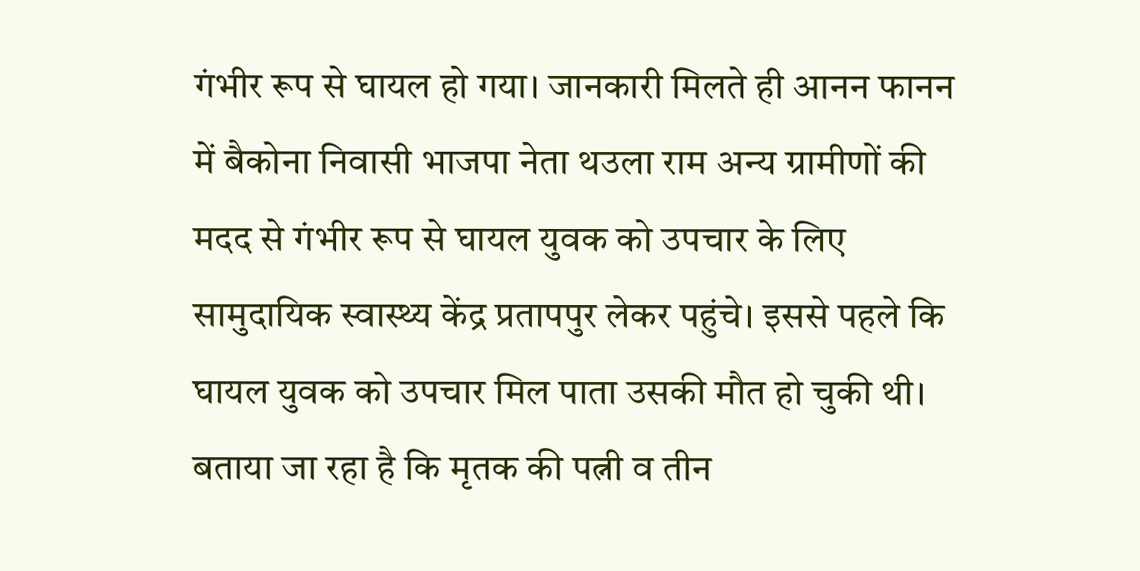गंभीर रूप से घायल हो गया। जानकारी मिलते ही आनन फानन में बैकोना निवासी भाजपा नेता थउला राम अन्य ग्रामीणों की मदद से गंभीर रूप से घायल युवक को उपचार के लिए सामुदायिक स्वास्थ्य केंद्र प्रतापपुर लेकर पहुंचे। इससे पहले कि घायल युवक को उपचार मिल पाता उसकी मौत हो चुकी थी। बताया जा रहा है कि मृतक की पत्नी व तीन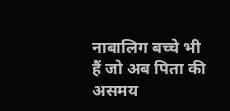नाबालिग बच्चे भी हैं जो अब पिता की असमय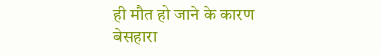ही मौत हो जाने के कारण बेसहारा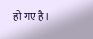हो गए है।